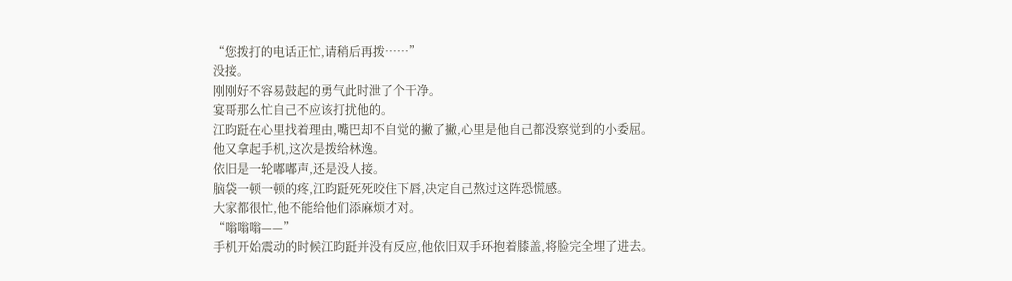“您拨打的电话正忙,请稍后再拨……”
没接。
刚刚好不容易鼓起的勇气此时泄了个干净。
宴哥那么忙自己不应该打扰他的。
江昀跹在心里找着理由,嘴巴却不自觉的撇了撇,心里是他自己都没察觉到的小委屈。
他又拿起手机,这次是拨给林逸。
依旧是一轮嘟嘟声,还是没人接。
脑袋一顿一顿的疼,江昀跹死死咬住下唇,决定自己熬过这阵恐慌感。
大家都很忙,他不能给他们添麻烦才对。
“嗡嗡嗡——”
手机开始震动的时候江昀跹并没有反应,他依旧双手环抱着膝盖,将脸完全埋了进去。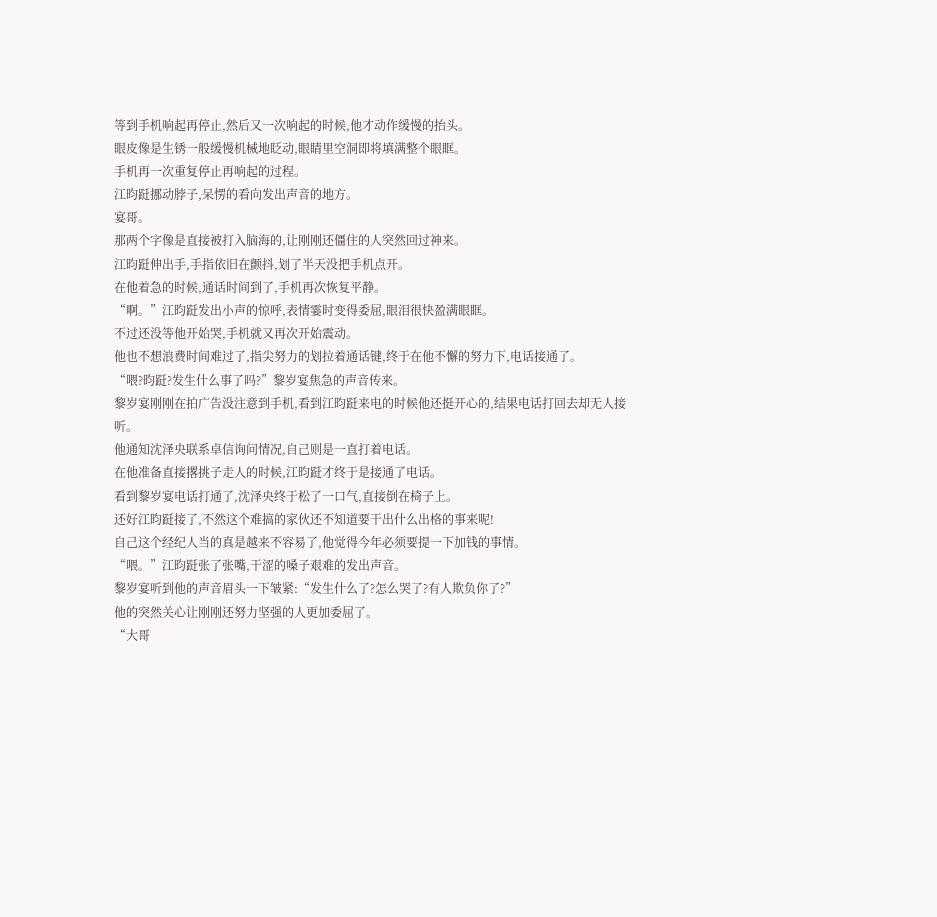等到手机响起再停止,然后又一次响起的时候,他才动作缓慢的抬头。
眼皮像是生锈一般缓慢机械地眨动,眼睛里空洞即将填满整个眼眶。
手机再一次重复停止再响起的过程。
江昀跹挪动脖子,呆愣的看向发出声音的地方。
宴哥。
那两个字像是直接被打入脑海的,让刚刚还僵住的人突然回过神来。
江昀跹伸出手,手指依旧在颤抖,划了半天没把手机点开。
在他着急的时候,通话时间到了,手机再次恢复平静。
“啊。”江昀跹发出小声的惊呼,表情霎时变得委屈,眼泪很快盈满眼眶。
不过还没等他开始哭,手机就又再次开始震动。
他也不想浪费时间难过了,指尖努力的划拉着通话键,终于在他不懈的努力下,电话接通了。
“喂?昀跹?发生什么事了吗?”黎岁宴焦急的声音传来。
黎岁宴刚刚在拍广告没注意到手机,看到江昀跹来电的时候他还挺开心的,结果电话打回去却无人接听。
他通知沈泽央联系卓信询问情况,自己则是一直打着电话。
在他准备直接撂挑子走人的时候,江昀跹才终于是接通了电话。
看到黎岁宴电话打通了,沈泽央终于松了一口气,直接倒在椅子上。
还好江昀跹接了,不然这个难搞的家伙还不知道要干出什么出格的事来呢!
自己这个经纪人当的真是越来不容易了,他觉得今年必须要提一下加钱的事情。
“喂。”江昀跹张了张嘴,干涩的嗓子艰难的发出声音。
黎岁宴听到他的声音眉头一下皱紧:“发生什么了?怎么哭了?有人欺负你了?”
他的突然关心让刚刚还努力坚强的人更加委屈了。
“大哥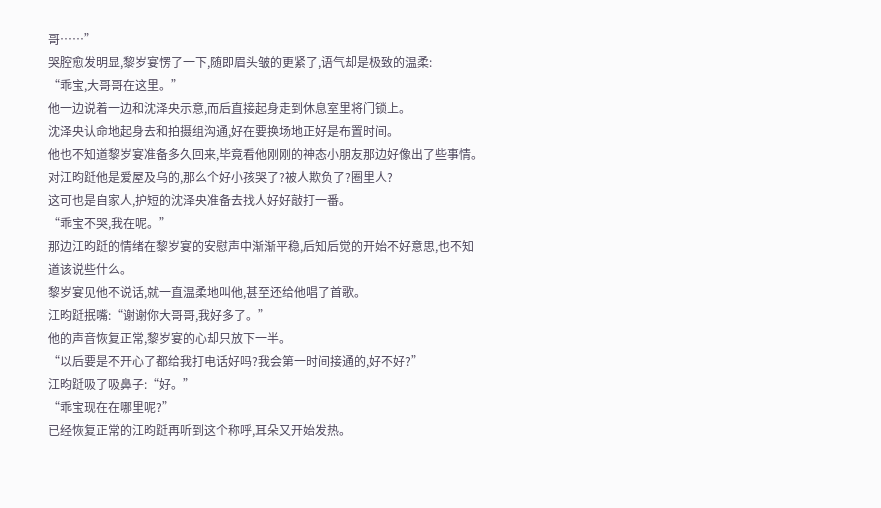哥……”
哭腔愈发明显,黎岁宴愣了一下,随即眉头皱的更紧了,语气却是极致的温柔:
“乖宝,大哥哥在这里。”
他一边说着一边和沈泽央示意,而后直接起身走到休息室里将门锁上。
沈泽央认命地起身去和拍摄组沟通,好在要换场地正好是布置时间。
他也不知道黎岁宴准备多久回来,毕竟看他刚刚的神态小朋友那边好像出了些事情。
对江昀跹他是爱屋及乌的,那么个好小孩哭了?被人欺负了?圈里人?
这可也是自家人,护短的沈泽央准备去找人好好敲打一番。
“乖宝不哭,我在呢。”
那边江昀跹的情绪在黎岁宴的安慰声中渐渐平稳,后知后觉的开始不好意思,也不知道该说些什么。
黎岁宴见他不说话,就一直温柔地叫他,甚至还给他唱了首歌。
江昀跹抿嘴:“谢谢你大哥哥,我好多了。”
他的声音恢复正常,黎岁宴的心却只放下一半。
“以后要是不开心了都给我打电话好吗?我会第一时间接通的,好不好?”
江昀跹吸了吸鼻子:“好。”
“乖宝现在在哪里呢?”
已经恢复正常的江昀跹再听到这个称呼,耳朵又开始发热。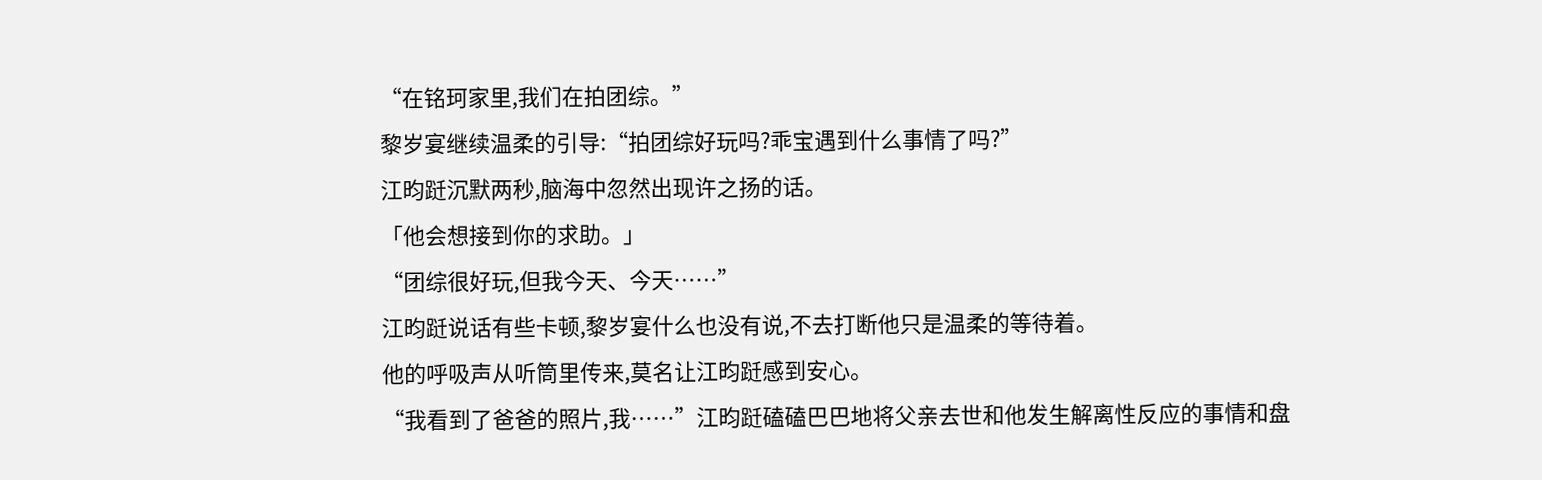“在铭珂家里,我们在拍团综。”
黎岁宴继续温柔的引导:“拍团综好玩吗?乖宝遇到什么事情了吗?”
江昀跹沉默两秒,脑海中忽然出现许之扬的话。
「他会想接到你的求助。」
“团综很好玩,但我今天、今天……”
江昀跹说话有些卡顿,黎岁宴什么也没有说,不去打断他只是温柔的等待着。
他的呼吸声从听筒里传来,莫名让江昀跹感到安心。
“我看到了爸爸的照片,我……”江昀跹磕磕巴巴地将父亲去世和他发生解离性反应的事情和盘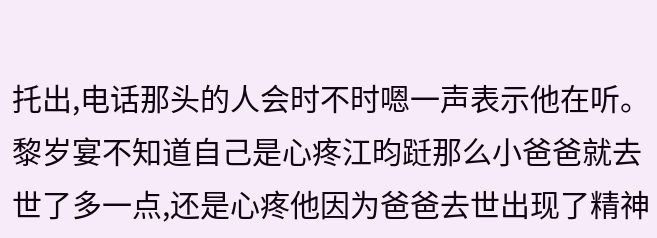托出,电话那头的人会时不时嗯一声表示他在听。
黎岁宴不知道自己是心疼江昀跹那么小爸爸就去世了多一点,还是心疼他因为爸爸去世出现了精神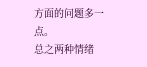方面的问题多一点。
总之两种情绪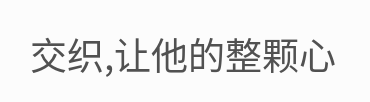交织,让他的整颗心